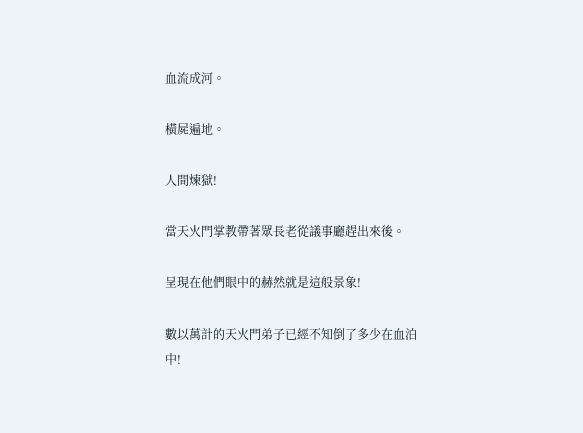血流成河。

橫屍遍地。

人間煉獄!

當天火門掌教帶著眾長老從議事廳趕出來後。

呈現在他們眼中的赫然就是這般景象!

數以萬計的天火門弟子已經不知倒了多少在血泊中!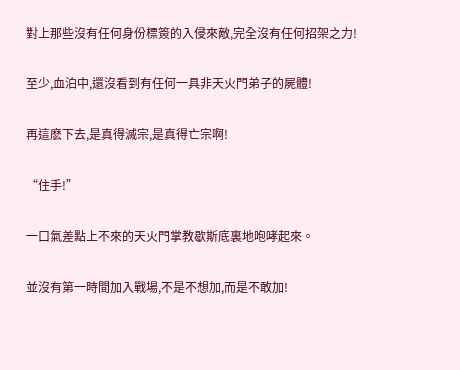對上那些沒有任何身份標簽的入侵來敵,完全沒有任何招架之力!

至少,血泊中,還沒看到有任何一具非天火門弟子的屍體!

再這麽下去,是真得滅宗,是真得亡宗啊!

“住手!”

一口氣差點上不來的天火門掌教歇斯底裏地咆哮起來。

並沒有第一時間加入戰場,不是不想加,而是不敢加!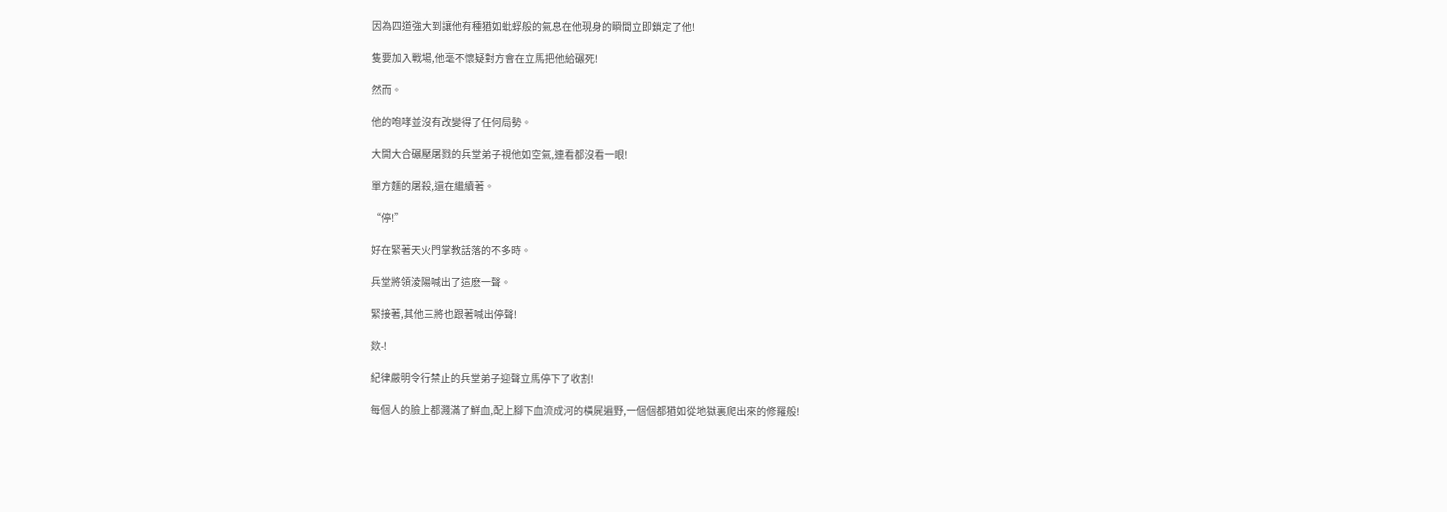因為四道強大到讓他有種猶如蚍蜉般的氣息在他現身的瞬間立即鎖定了他!

隻要加入戰場,他毫不懷疑對方會在立馬把他給碾死!

然而。

他的咆哮並沒有改變得了任何局勢。

大開大合碾壓屠戮的兵堂弟子視他如空氣,連看都沒看一眼!

單方麵的屠殺,還在繼續著。

“停!”

好在緊著天火門掌教話落的不多時。

兵堂將領淩陽喊出了這麽一聲。

緊接著,其他三將也跟著喊出停聲!

欻-!

紀律嚴明令行禁止的兵堂弟子迎聲立馬停下了收割!

每個人的臉上都濺滿了鮮血,配上腳下血流成河的橫屍遍野,一個個都猶如從地獄裏爬出來的修羅般!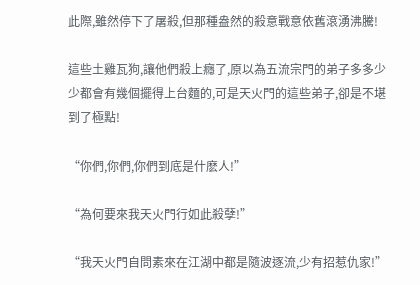此際,雖然停下了屠殺,但那種盎然的殺意戰意依舊滾湧沸騰!

這些土雞瓦狗,讓他們殺上癮了,原以為五流宗門的弟子多多少少都會有幾個擺得上台麵的,可是天火門的這些弟子,卻是不堪到了極點!

“你們,你們,你們到底是什麽人!”

“為何要來我天火門行如此殺孽!”

“我天火門自問素來在江湖中都是隨波逐流,少有招惹仇家!”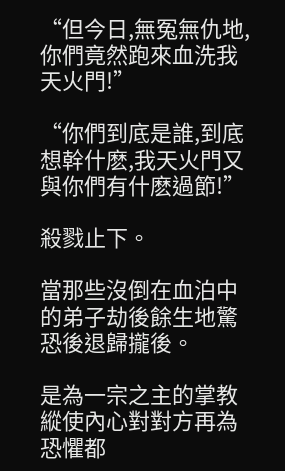“但今日,無冤無仇地,你們竟然跑來血洗我天火門!”

“你們到底是誰,到底想幹什麽,我天火門又與你們有什麽過節!”

殺戮止下。

當那些沒倒在血泊中的弟子劫後餘生地驚恐後退歸攏後。

是為一宗之主的掌教縱使內心對對方再為恐懼都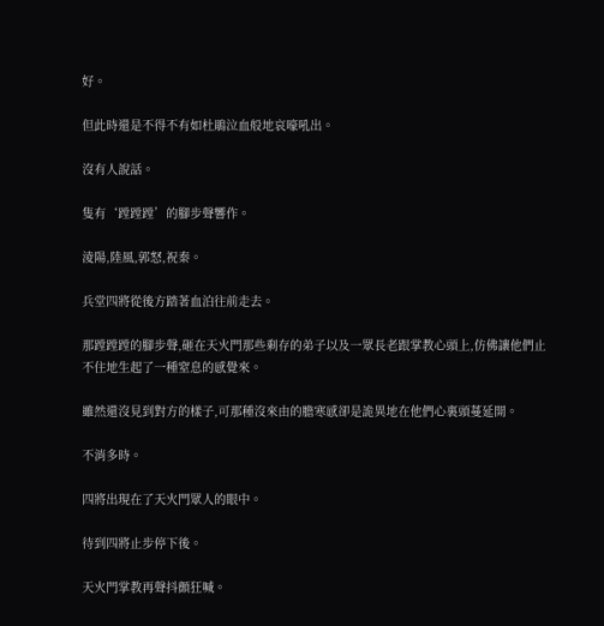好。

但此時還是不得不有如杜鵑泣血般地哀嚎吼出。

沒有人說話。

隻有‘蹚蹚蹚’的腳步聲響作。

淩陽,陸風,郭怒,祝秦。

兵堂四將從後方踏著血泊往前走去。

那蹚蹚蹚的腳步聲,砸在天火門那些剩存的弟子以及一眾長老跟掌教心頭上,仿佛讓他們止不住地生起了一種窒息的感覺來。

雖然還沒見到對方的樣子,可那種沒來由的膽寒感卻是詭異地在他們心裏頭蔓延開。

不消多時。

四將出現在了天火門眾人的眼中。

待到四將止步停下後。

天火門掌教再聲抖顫狂喊。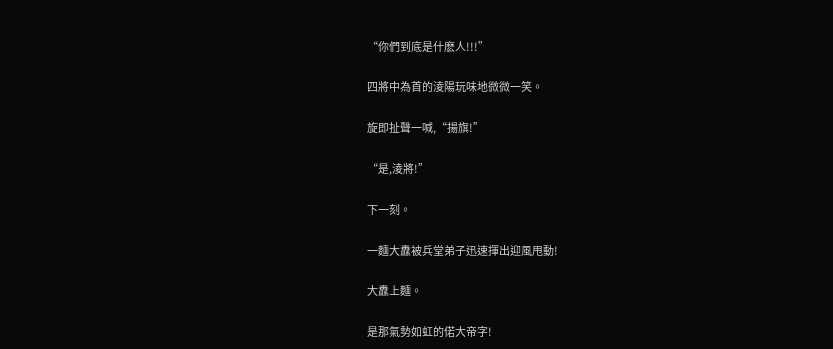“你們到底是什麽人!!!”

四將中為首的淩陽玩味地微微一笑。

旋即扯聲一喊,“揚旗!”

“是,淩將!”

下一刻。

一麵大纛被兵堂弟子迅速揮出迎風甩動!

大纛上麵。

是那氣勢如虹的偌大帝字!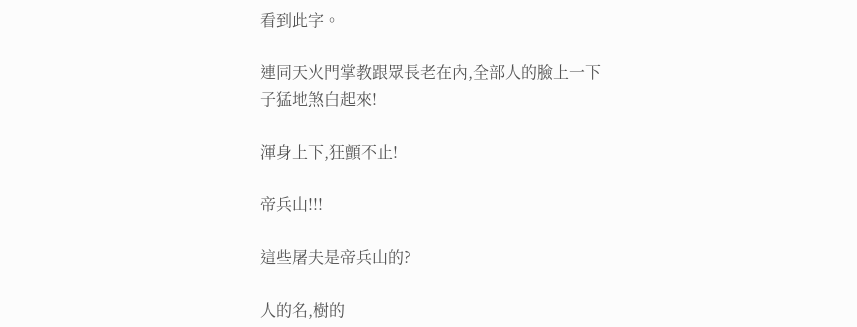看到此字。

連同天火門掌教跟眾長老在內,全部人的臉上一下子猛地煞白起來!

渾身上下,狂顫不止!

帝兵山!!!

這些屠夫是帝兵山的?

人的名,樹的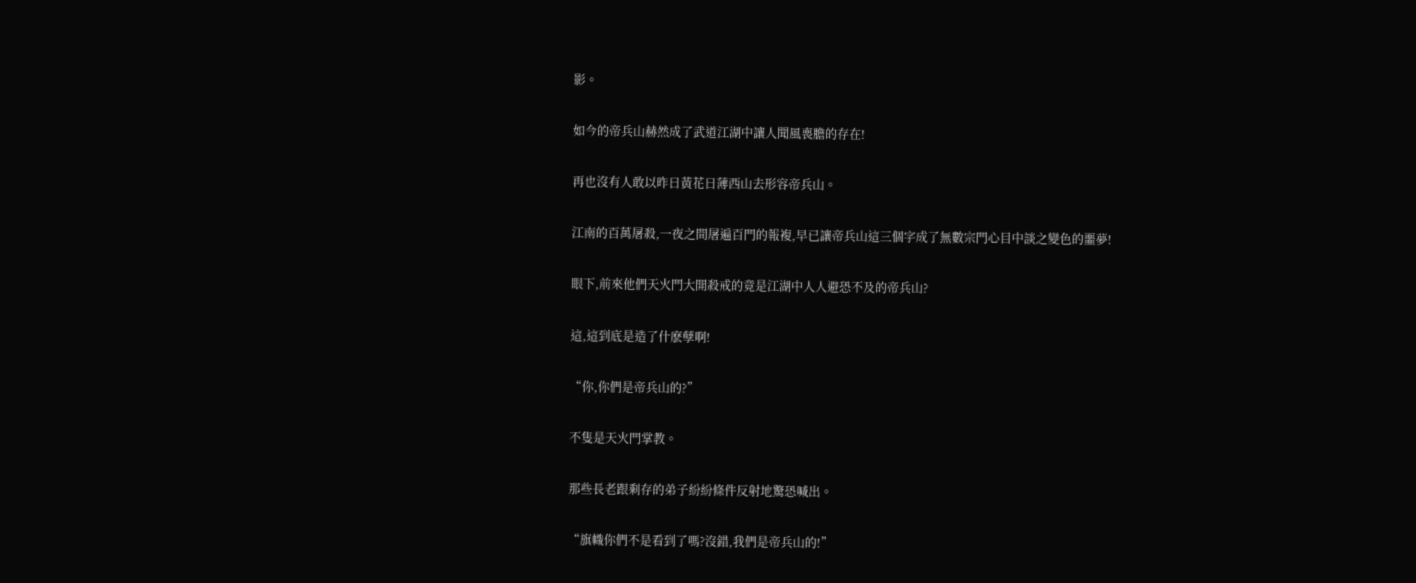影。

如今的帝兵山赫然成了武道江湖中讓人聞風喪膽的存在!

再也沒有人敢以昨日黃花日薄西山去形容帝兵山。

江南的百萬屠殺,一夜之間屠遍百門的報複,早已讓帝兵山這三個字成了無數宗門心目中談之變色的噩夢!

眼下,前來他們天火門大開殺戒的竟是江湖中人人避恐不及的帝兵山?

這,這到底是造了什麽孽啊!

“你,你們是帝兵山的?”

不隻是天火門掌教。

那些長老跟剩存的弟子紛紛條件反射地驚恐喊出。

“旗幟你們不是看到了嗎?沒錯,我們是帝兵山的!”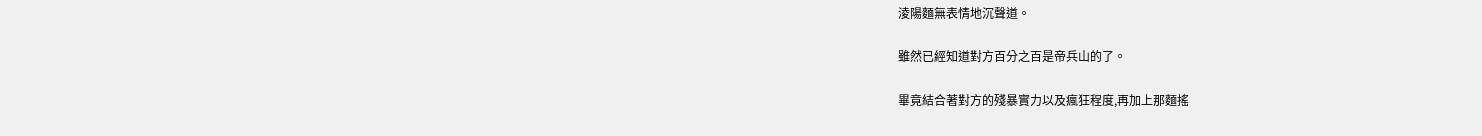淩陽麵無表情地沉聲道。

雖然已經知道對方百分之百是帝兵山的了。

畢竟結合著對方的殘暴實力以及瘋狂程度,再加上那麵搖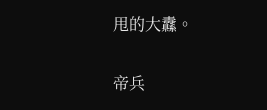甩的大纛。

帝兵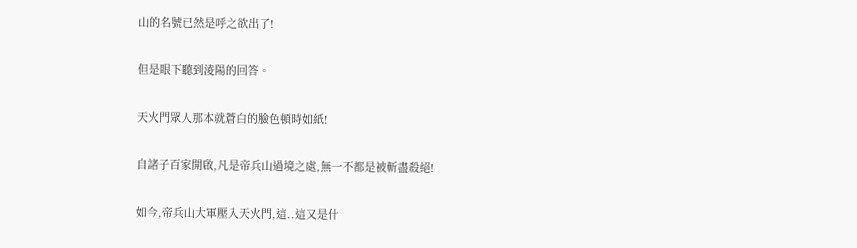山的名號已然是呼之欲出了!

但是眼下聽到淩陽的回答。

天火門眾人那本就蒼白的臉色頓時如紙!

自諸子百家開啟,凡是帝兵山過境之處,無一不都是被斬盡殺絕!

如今,帝兵山大軍壓入天火門,這..這又是什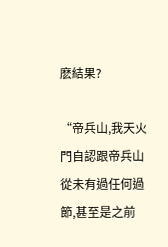麽結果?

“帝兵山,我天火門自認跟帝兵山從未有過任何過節,甚至是之前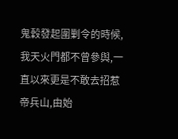鬼穀發起圍剿令的時候,我天火門都不曾參與,一直以來更是不敢去招惹帝兵山,由始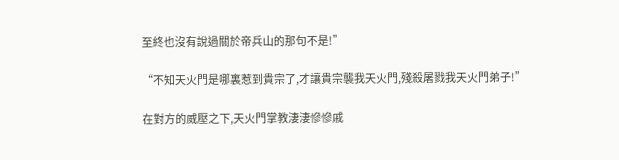至終也沒有說過關於帝兵山的那句不是!”

“不知天火門是哪裏惹到貴宗了,才讓貴宗襲我天火門,殘殺屠戮我天火門弟子!”

在對方的威壓之下,天火門掌教淒淒慘慘戚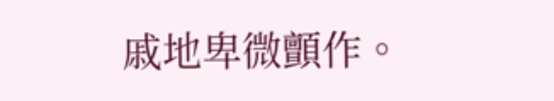戚地卑微顫作。